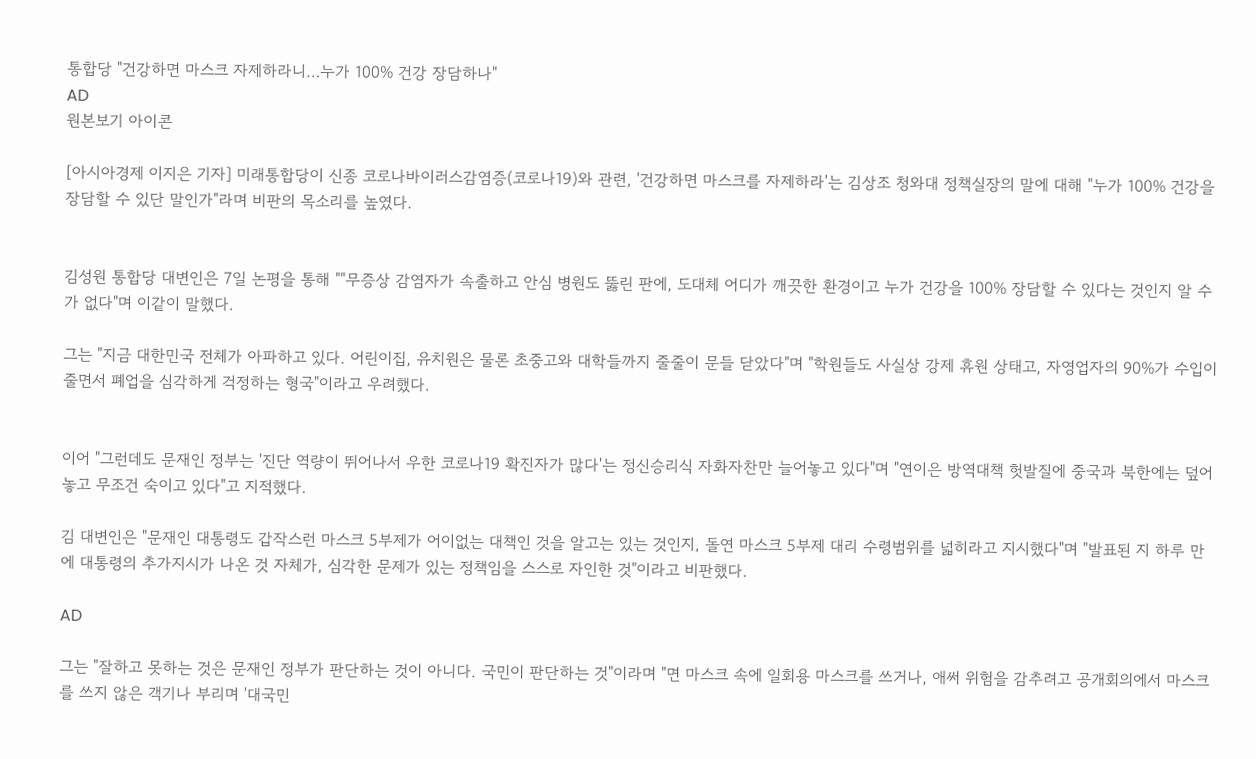통합당 "건강하면 마스크 자제하라니…누가 100% 건강 장담하나"
AD
원본보기 아이콘

[아시아경제 이지은 기자] 미래통합당이 신종 코로나바이러스감염증(코로나19)와 관련, '건강하면 마스크를 자제하라'는 김상조 청와대 정책실장의 말에 대해 "누가 100% 건강을 장담할 수 있단 말인가"라며 비판의 목소리를 높였다.


김성원 통합당 대변인은 7일 논평을 통해 ""무증상 감염자가 속출하고 안심 병원도 뚫린 판에, 도대체 어디가 깨끗한 환경이고 누가 건강을 100% 장담할 수 있다는 것인지 알 수가 없다"며 이같이 말했다.

그는 "지금 대한민국 전체가 아파하고 있다. 어린이집, 유치원은 물론 초중고와 대학들까지 줄줄이 문들 닫았다"며 "학원들도 사실상 강제 휴원 상태고, 자영업자의 90%가 수입이 줄면서 폐업을 심각하게 걱정하는 형국"이라고 우려했다.


이어 "그런데도 문재인 정부는 '진단 역량이 뛰어나서 우한 코로나19 확진자가 많다'는 정신승리식 자화자찬만 늘어놓고 있다"며 "연이은 방역대책 헛발질에 중국과 북한에는 덮어놓고 무조건 숙이고 있다"고 지적했다.

김 대변인은 "문재인 대통령도 갑작스런 마스크 5부제가 어이없는 대책인 것을 알고는 있는 것인지, 돌연 마스크 5부제 대리 수령범위를 넓히라고 지시했다"며 "발표된 지 하루 만에 대통령의 추가지시가 나온 것 자체가, 심각한 문제가 있는 정책임을 스스로 자인한 것"이라고 비판했다.

AD

그는 "잘하고 못하는 것은 문재인 정부가 판단하는 것이 아니다. 국민이 판단하는 것"이라며 "면 마스크 속에 일회용 마스크를 쓰거나, 애써 위험을 감추려고 공개회의에서 마스크를 쓰지 않은 객기나 부리며 '대국민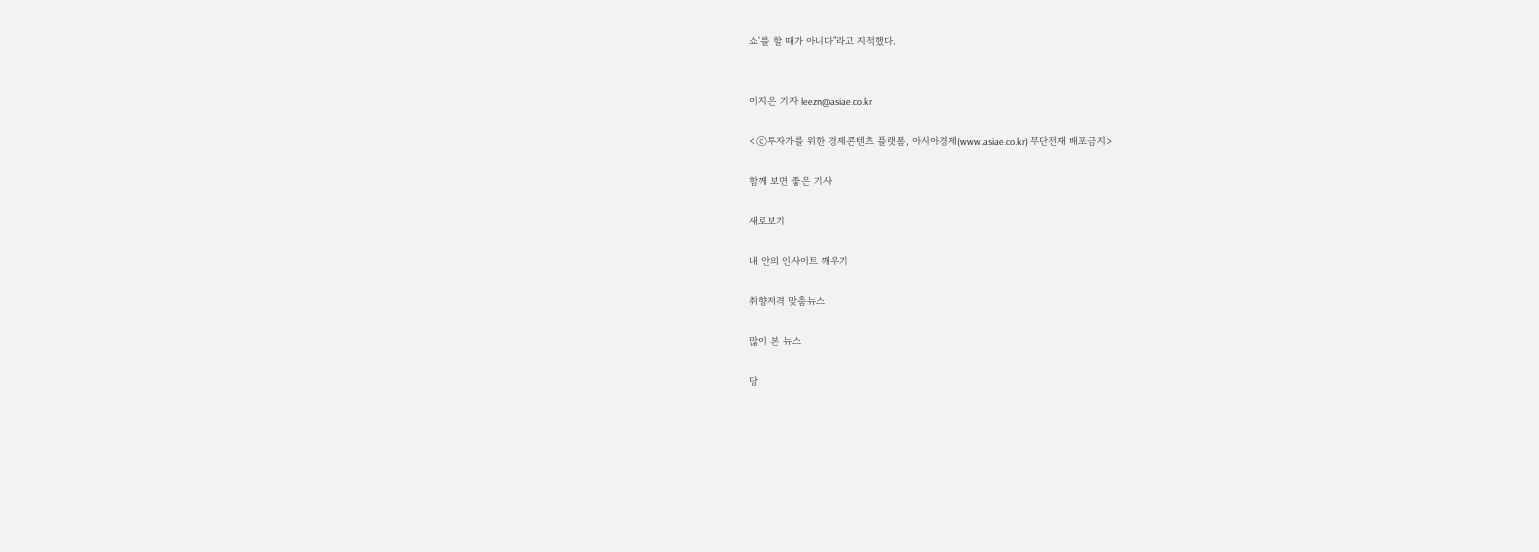쇼'를 할 때가 아니다"라고 지적했다.


이지은 기자 leezn@asiae.co.kr

<ⓒ투자가를 위한 경제콘텐츠 플랫폼, 아시아경제(www.asiae.co.kr) 무단전재 배포금지>

함께 보면 좋은 기사

새로보기

내 안의 인사이트 깨우기

취향저격 맞춤뉴스

많이 본 뉴스

당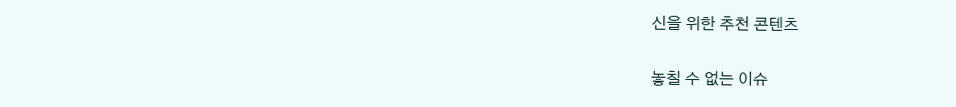신을 위한 추천 콘텐츠

놓칠 수 없는 이슈